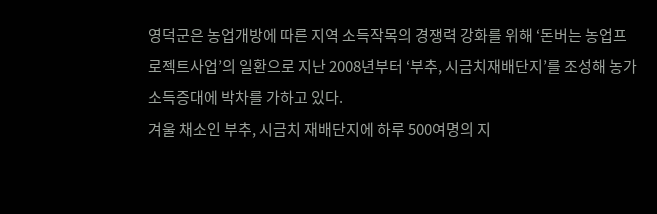영덕군은 농업개방에 따른 지역 소득작목의 경쟁력 강화를 위해 ‘돈버는 농업프로젝트사업’의 일환으로 지난 2008년부터 ‘부추, 시금치재배단지’를 조성해 농가소득증대에 박차를 가하고 있다.
겨울 채소인 부추, 시금치 재배단지에 하루 500여명의 지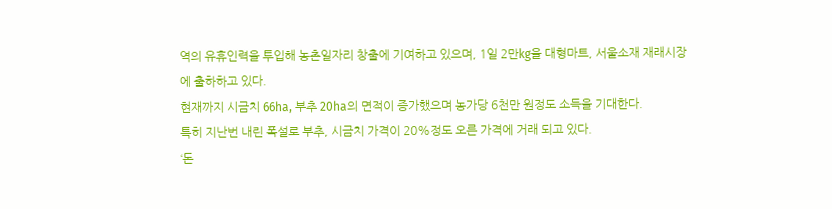역의 유휴인력을 투입해 농촌일자리 창출에 기여하고 있으며, 1일 2만kg을 대형마트, 서울소재 재래시장에 출하하고 있다.
현재까지 시금치 66ha, 부추 20ha의 면적이 증가했으며 농가당 6천만 원정도 소득을 기대한다.
특히 지난번 내린 폭설로 부추, 시금치 가격이 20%정도 오른 가격에 거래 되고 있다.
‘돈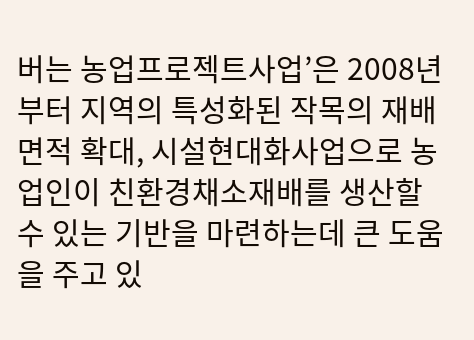버는 농업프로젝트사업’은 2008년부터 지역의 특성화된 작목의 재배면적 확대, 시설현대화사업으로 농업인이 친환경채소재배를 생산할 수 있는 기반을 마련하는데 큰 도움을 주고 있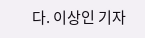다. 이상인 기자